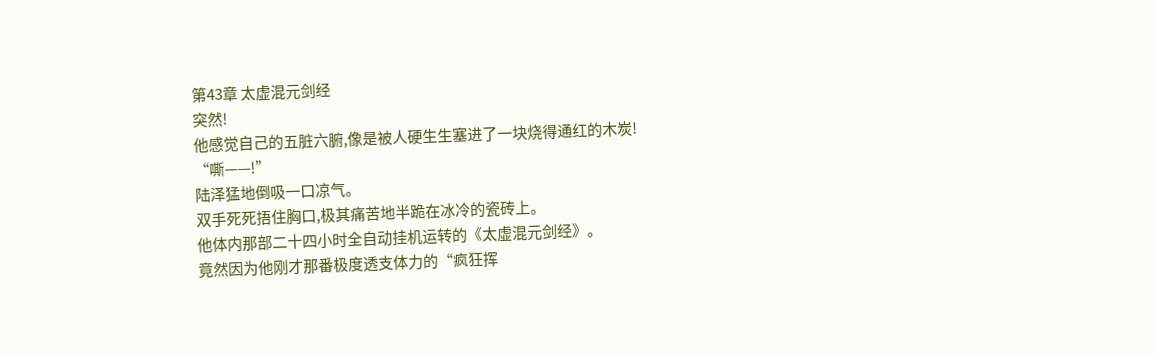第43章 太虚混元剑经
突然!
他感觉自己的五脏六腑,像是被人硬生生塞进了一块烧得通红的木炭!
“嘶——!”
陆泽猛地倒吸一口凉气。
双手死死捂住胸口,极其痛苦地半跪在冰冷的瓷砖上。
他体内那部二十四小时全自动挂机运转的《太虚混元剑经》。
竟然因为他刚才那番极度透支体力的“疯狂挥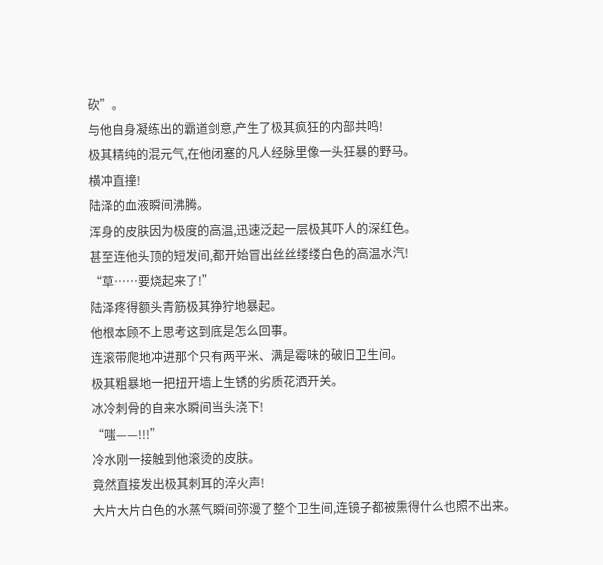砍”。
与他自身凝练出的霸道剑意,产生了极其疯狂的内部共鸣!
极其精纯的混元气,在他闭塞的凡人经脉里像一头狂暴的野马。
横冲直撞!
陆泽的血液瞬间沸腾。
浑身的皮肤因为极度的高温,迅速泛起一层极其吓人的深红色。
甚至连他头顶的短发间,都开始冒出丝丝缕缕白色的高温水汽!
“草……要烧起来了!”
陆泽疼得额头青筋极其狰狞地暴起。
他根本顾不上思考这到底是怎么回事。
连滚带爬地冲进那个只有两平米、满是霉味的破旧卫生间。
极其粗暴地一把扭开墙上生锈的劣质花洒开关。
冰冷刺骨的自来水瞬间当头浇下!
“嗤——!!!”
冷水刚一接触到他滚烫的皮肤。
竟然直接发出极其刺耳的淬火声!
大片大片白色的水蒸气瞬间弥漫了整个卫生间,连镜子都被熏得什么也照不出来。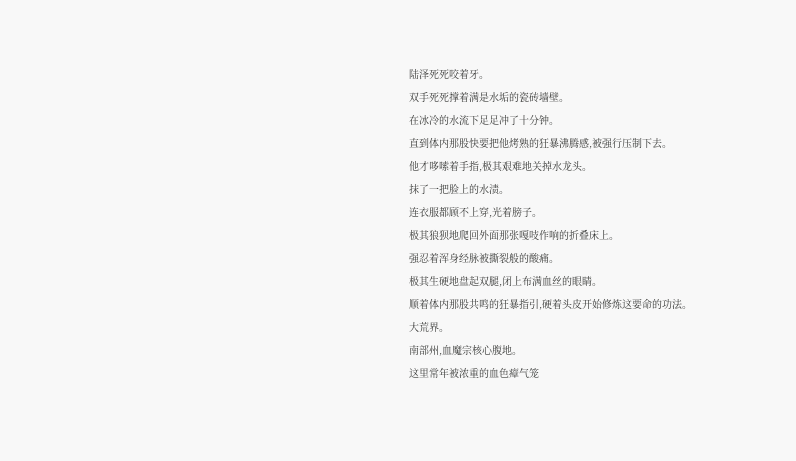陆泽死死咬着牙。
双手死死撑着满是水垢的瓷砖墙壁。
在冰冷的水流下足足冲了十分钟。
直到体内那股快要把他烤熟的狂暴沸腾感,被强行压制下去。
他才哆嗦着手指,极其艰难地关掉水龙头。
抹了一把脸上的水渍。
连衣服都顾不上穿,光着膀子。
极其狼狈地爬回外面那张嘎吱作响的折叠床上。
强忍着浑身经脉被撕裂般的酸痛。
极其生硬地盘起双腿,闭上布满血丝的眼睛。
顺着体内那股共鸣的狂暴指引,硬着头皮开始修炼这要命的功法。
大荒界。
南部州,血魔宗核心腹地。
这里常年被浓重的血色瘴气笼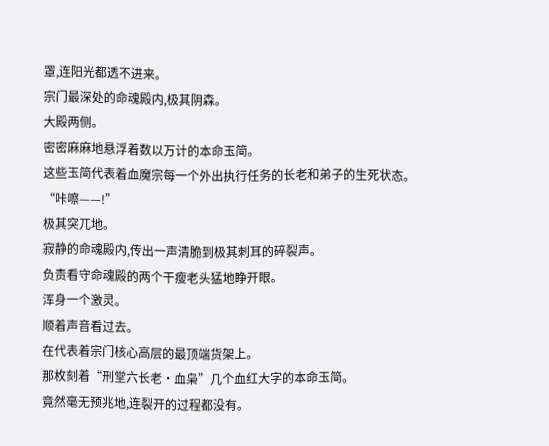罩,连阳光都透不进来。
宗门最深处的命魂殿内,极其阴森。
大殿两侧。
密密麻麻地悬浮着数以万计的本命玉简。
这些玉简代表着血魔宗每一个外出执行任务的长老和弟子的生死状态。
“咔嚓——!”
极其突兀地。
寂静的命魂殿内,传出一声清脆到极其刺耳的碎裂声。
负责看守命魂殿的两个干瘦老头猛地睁开眼。
浑身一个激灵。
顺着声音看过去。
在代表着宗门核心高层的最顶端货架上。
那枚刻着“刑堂六长老·血枭”几个血红大字的本命玉简。
竟然毫无预兆地,连裂开的过程都没有。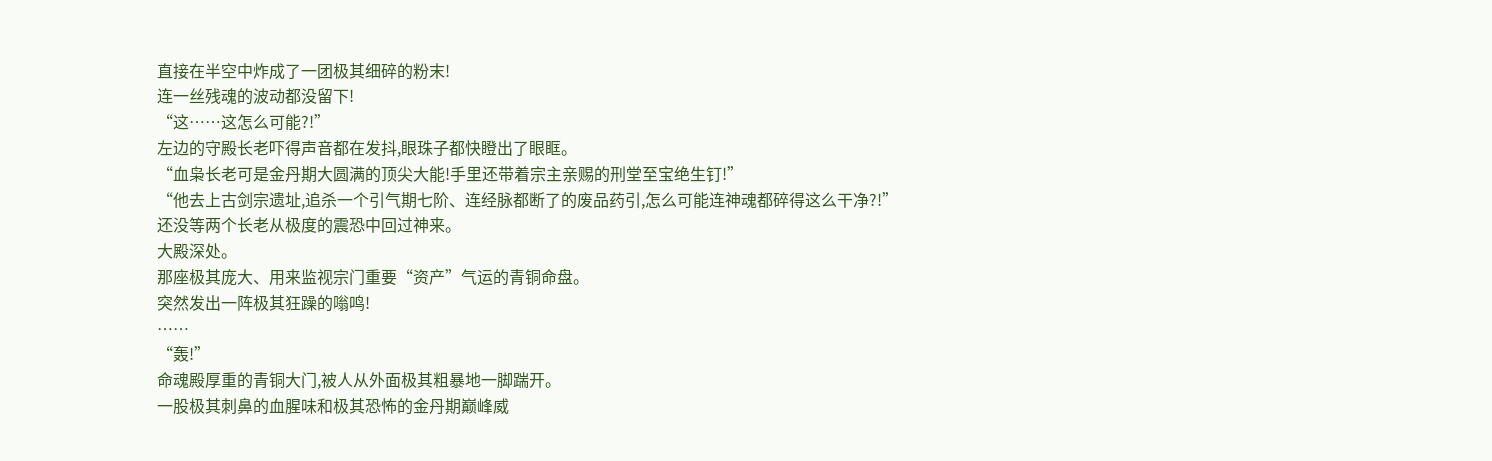直接在半空中炸成了一团极其细碎的粉末!
连一丝残魂的波动都没留下!
“这……这怎么可能?!”
左边的守殿长老吓得声音都在发抖,眼珠子都快瞪出了眼眶。
“血枭长老可是金丹期大圆满的顶尖大能!手里还带着宗主亲赐的刑堂至宝绝生钉!”
“他去上古剑宗遗址,追杀一个引气期七阶、连经脉都断了的废品药引,怎么可能连神魂都碎得这么干净?!”
还没等两个长老从极度的震恐中回过神来。
大殿深处。
那座极其庞大、用来监视宗门重要“资产”气运的青铜命盘。
突然发出一阵极其狂躁的嗡鸣!
……
“轰!”
命魂殿厚重的青铜大门,被人从外面极其粗暴地一脚踹开。
一股极其刺鼻的血腥味和极其恐怖的金丹期巅峰威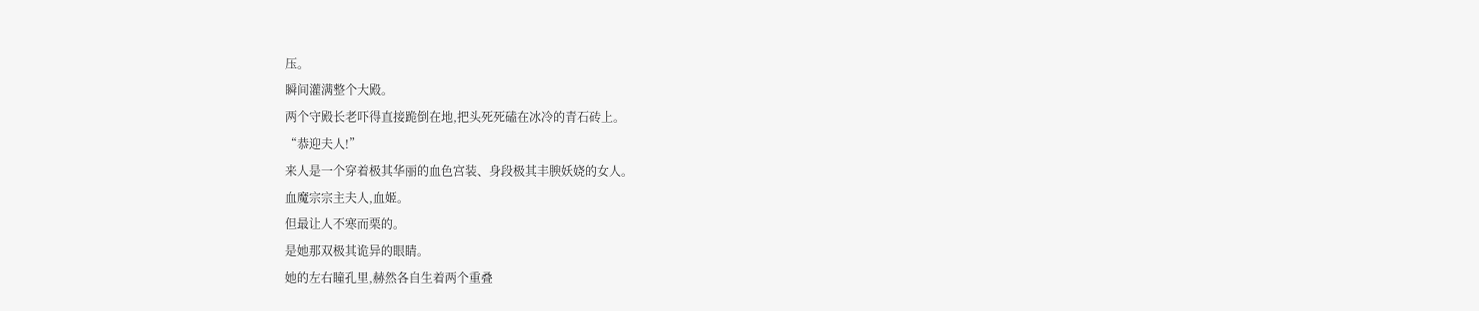压。
瞬间灌满整个大殿。
两个守殿长老吓得直接跪倒在地,把头死死磕在冰冷的青石砖上。
“恭迎夫人!”
来人是一个穿着极其华丽的血色宫装、身段极其丰腴妖娆的女人。
血魔宗宗主夫人,血姬。
但最让人不寒而栗的。
是她那双极其诡异的眼睛。
她的左右瞳孔里,赫然各自生着两个重叠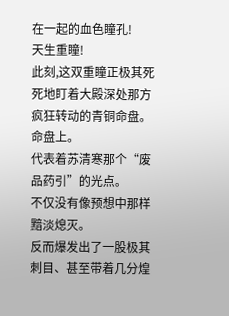在一起的血色瞳孔!
天生重瞳!
此刻,这双重瞳正极其死死地盯着大殿深处那方疯狂转动的青铜命盘。
命盘上。
代表着苏清寒那个“废品药引”的光点。
不仅没有像预想中那样黯淡熄灭。
反而爆发出了一股极其刺目、甚至带着几分煌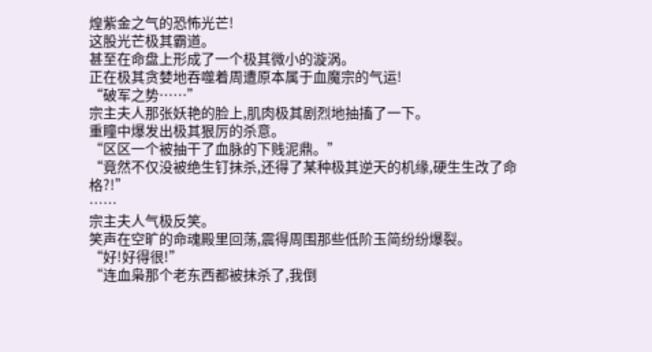煌紫金之气的恐怖光芒!
这股光芒极其霸道。
甚至在命盘上形成了一个极其微小的漩涡。
正在极其贪婪地吞噬着周遭原本属于血魔宗的气运!
“破军之势……”
宗主夫人那张妖艳的脸上,肌肉极其剧烈地抽搐了一下。
重瞳中爆发出极其狠厉的杀意。
“区区一个被抽干了血脉的下贱泥鼎。”
“竟然不仅没被绝生钉抹杀,还得了某种极其逆天的机缘,硬生生改了命格?!”
……
宗主夫人气极反笑。
笑声在空旷的命魂殿里回荡,震得周围那些低阶玉简纷纷爆裂。
“好!好得很!”
“连血枭那个老东西都被抹杀了,我倒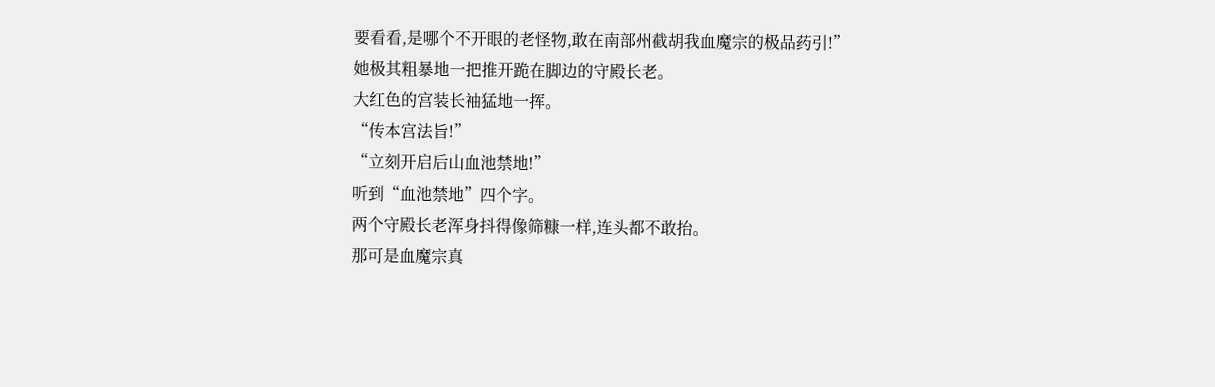要看看,是哪个不开眼的老怪物,敢在南部州截胡我血魔宗的极品药引!”
她极其粗暴地一把推开跪在脚边的守殿长老。
大红色的宫装长袖猛地一挥。
“传本宫法旨!”
“立刻开启后山血池禁地!”
听到“血池禁地”四个字。
两个守殿长老浑身抖得像筛糠一样,连头都不敢抬。
那可是血魔宗真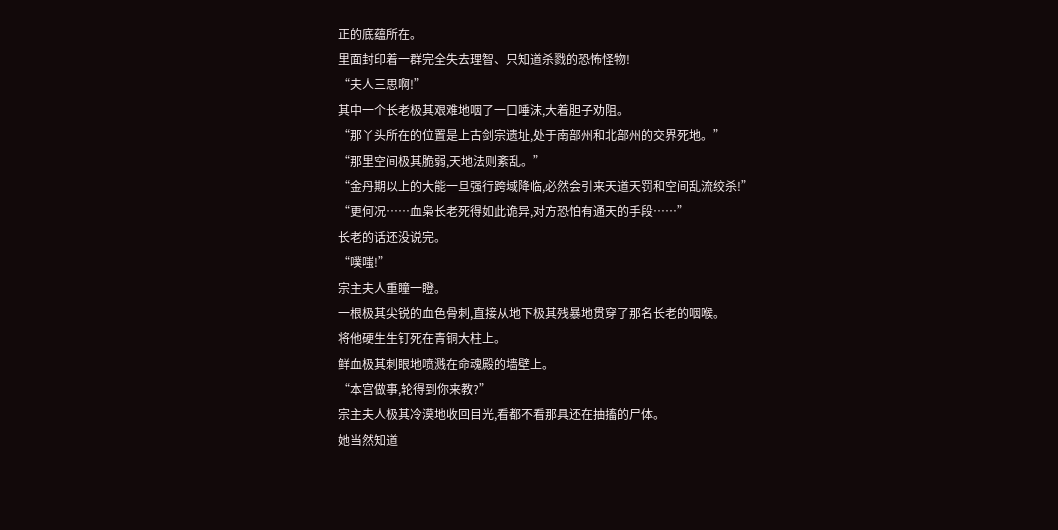正的底蕴所在。
里面封印着一群完全失去理智、只知道杀戮的恐怖怪物!
“夫人三思啊!”
其中一个长老极其艰难地咽了一口唾沫,大着胆子劝阻。
“那丫头所在的位置是上古剑宗遗址,处于南部州和北部州的交界死地。”
“那里空间极其脆弱,天地法则紊乱。”
“金丹期以上的大能一旦强行跨域降临,必然会引来天道天罚和空间乱流绞杀!”
“更何况……血枭长老死得如此诡异,对方恐怕有通天的手段……”
长老的话还没说完。
“噗嗤!”
宗主夫人重瞳一瞪。
一根极其尖锐的血色骨刺,直接从地下极其残暴地贯穿了那名长老的咽喉。
将他硬生生钉死在青铜大柱上。
鲜血极其刺眼地喷溅在命魂殿的墙壁上。
“本宫做事,轮得到你来教?”
宗主夫人极其冷漠地收回目光,看都不看那具还在抽搐的尸体。
她当然知道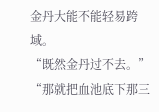金丹大能不能轻易跨域。
“既然金丹过不去。”
“那就把血池底下那三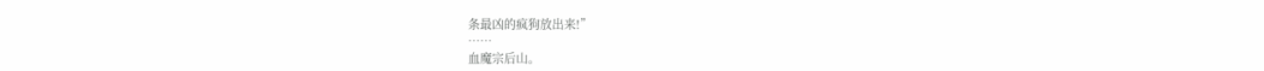条最凶的疯狗放出来!”
……
血魔宗后山。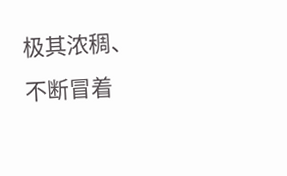极其浓稠、不断冒着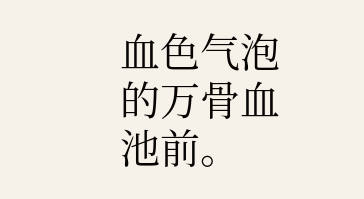血色气泡的万骨血池前。